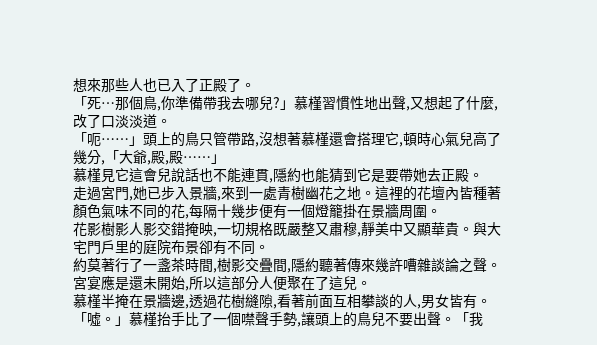想來那些人也已入了正殿了。
「死…那個鳥,你準備帶我去哪兒?」慕槿習慣性地出聲,又想起了什麼,改了口淡淡道。
「呃……」頭上的鳥只管帶路,沒想著慕槿還會搭理它,頓時心氣兒高了幾分,「大爺,殿,殿……」
慕槿見它這會兒說話也不能連貫,隱約也能猜到它是要帶她去正殿。
走過宮門,她已步入景牆,來到一處青樹幽花之地。這裡的花壇內皆種著顏色氣味不同的花,每隔十幾步便有一個燈籠掛在景牆周圍。
花影樹影人影交錯掩映,一切規格既嚴整又肅穆,靜美中又顯華貴。與大宅門戶里的庭院布景卻有不同。
約莫著行了一盞茶時間,樹影交疊間,隱約聽著傳來幾許嘈雜談論之聲。
宮宴應是還未開始,所以這部分人便聚在了這兒。
慕槿半掩在景牆邊,透過花樹縫隙,看著前面互相攀談的人,男女皆有。
「噓。」慕槿抬手比了一個噤聲手勢,讓頭上的鳥兒不要出聲。「我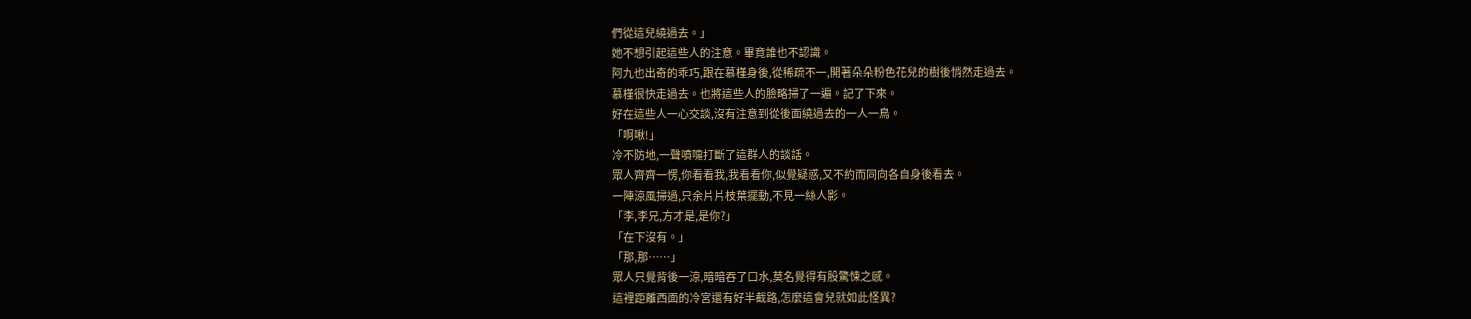們從這兒繞過去。」
她不想引起這些人的注意。畢竟誰也不認識。
阿九也出奇的乖巧,跟在慕槿身後,從稀疏不一,開著朵朵粉色花兒的樹後悄然走過去。
慕槿很快走過去。也將這些人的臉略掃了一遍。記了下來。
好在這些人一心交談,沒有注意到從後面繞過去的一人一鳥。
「啊啾!」
冷不防地,一聲噴嚏打斷了這群人的談話。
眾人齊齊一愣,你看看我,我看看你,似覺疑惑,又不約而同向各自身後看去。
一陣涼風掃過,只余片片枝葉擺動,不見一絲人影。
「李,李兄,方才是,是你?」
「在下沒有。」
「那,那……」
眾人只覺背後一涼,暗暗吞了口水,莫名覺得有股驚悚之感。
這裡距離西面的冷宮還有好半截路,怎麼這會兒就如此怪異?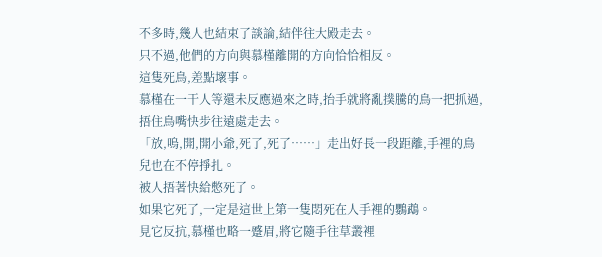不多時,幾人也結束了談論,結伴往大殿走去。
只不過,他們的方向與慕槿離開的方向恰恰相反。
這隻死鳥,差點壞事。
慕槿在一干人等還未反應過來之時,抬手就將亂撲騰的鳥一把抓過,捂住鳥嘴快步往遠處走去。
「放,嗚,開,開小爺,死了,死了……」走出好長一段距離,手裡的鳥兒也在不停掙扎。
被人捂著快給憋死了。
如果它死了,一定是這世上第一隻悶死在人手裡的鸚鵡。
見它反抗,慕槿也略一蹙眉,將它隨手往草叢裡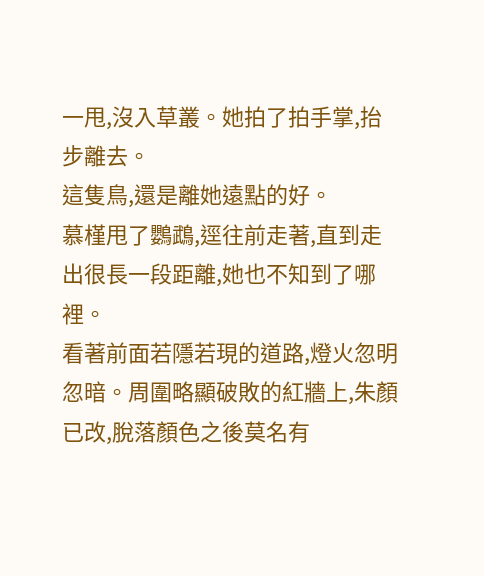一甩,沒入草叢。她拍了拍手掌,抬步離去。
這隻鳥,還是離她遠點的好。
慕槿甩了鸚鵡,逕往前走著,直到走出很長一段距離,她也不知到了哪裡。
看著前面若隱若現的道路,燈火忽明忽暗。周圍略顯破敗的紅牆上,朱顏已改,脫落顏色之後莫名有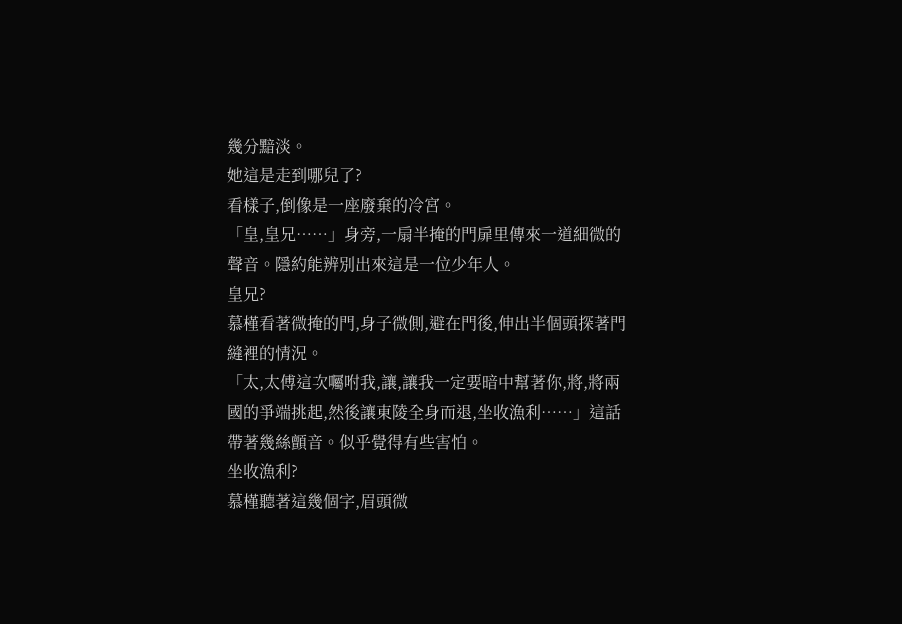幾分黯淡。
她這是走到哪兒了?
看樣子,倒像是一座廢棄的冷宮。
「皇,皇兄……」身旁,一扇半掩的門扉里傳來一道細微的聲音。隱約能辨別出來這是一位少年人。
皇兄?
慕槿看著微掩的門,身子微側,避在門後,伸出半個頭探著門縫裡的情況。
「太,太傅這次囑咐我,讓,讓我一定要暗中幫著你,將,將兩國的爭端挑起,然後讓東陵全身而退,坐收漁利……」這話帶著幾絲顫音。似乎覺得有些害怕。
坐收漁利?
慕槿聽著這幾個字,眉頭微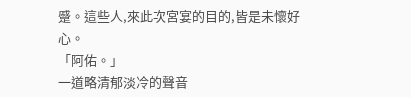蹙。這些人,來此次宮宴的目的,皆是未懷好心。
「阿佑。」
一道略清郁淡冷的聲音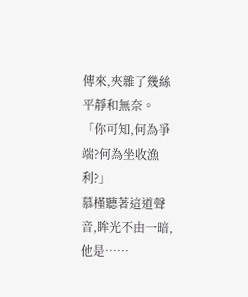傳來,夾雜了幾絲平靜和無奈。
「你可知,何為爭端?何為坐收漁利?」
慕槿聽著這道聲音,眸光不由一暗,他是……